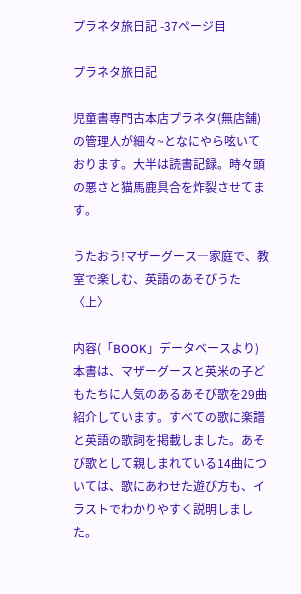プラネタ旅日記 -37ページ目

プラネタ旅日記

児童書専門古本店プラネタ(無店舗)の管理人が細々~となにやら呟いております。大半は読書記録。時々頭の悪さと猫馬鹿具合を炸裂させてます。

うたおう!マザーグース―家庭で、教室で楽しむ、英語のあそびうた〈上〉

内容(「BOOK」データベースより)
本書は、マザーグースと英米の子どもたちに人気のあるあそび歌を29曲紹介しています。すべての歌に楽譜と英語の歌詞を掲載しました。あそび歌として親しまれている14曲については、歌にあわせた遊び方も、イラストでわかりやすく説明しました。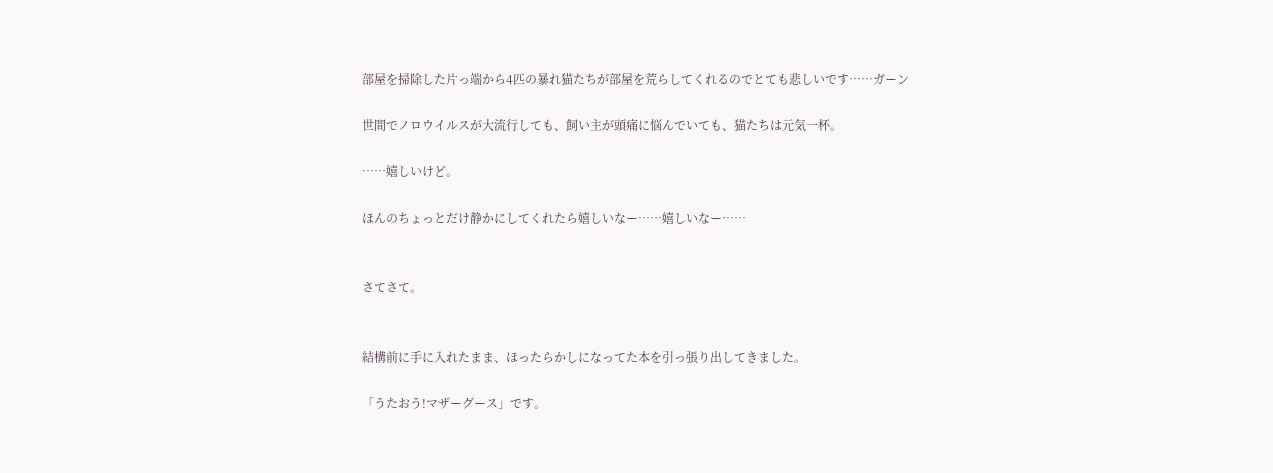部屋を掃除した片っ端から4匹の暴れ猫たちが部屋を荒らしてくれるのでとても悲しいです……ガーン

世間でノロウイルスが大流行しても、飼い主が頭痛に悩んでいても、猫たちは元気一杯。

……嬉しいけど。

ほんのちょっとだけ静かにしてくれたら嬉しいなー……嬉しいなー……


さてさて。


結構前に手に入れたまま、ほったらかしになってた本を引っ張り出してきました。

「うたおう!マザーグース」です。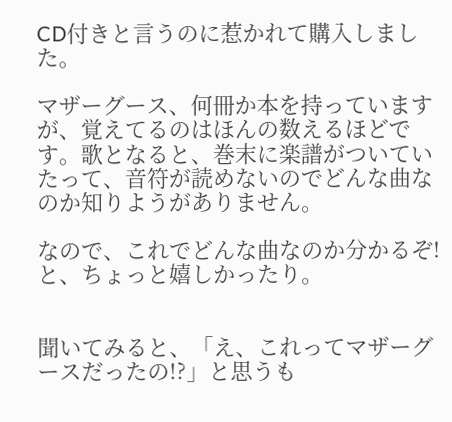CD付きと言うのに惹かれて購入しました。

マザーグース、何冊か本を持っていますが、覚えてるのはほんの数えるほどです。歌となると、巻末に楽譜がついていたって、音符が読めないのでどんな曲なのか知りようがありません。

なので、これでどんな曲なのか分かるぞ!と、ちょっと嬉しかったり。


聞いてみると、「え、これってマザーグースだったの!?」と思うも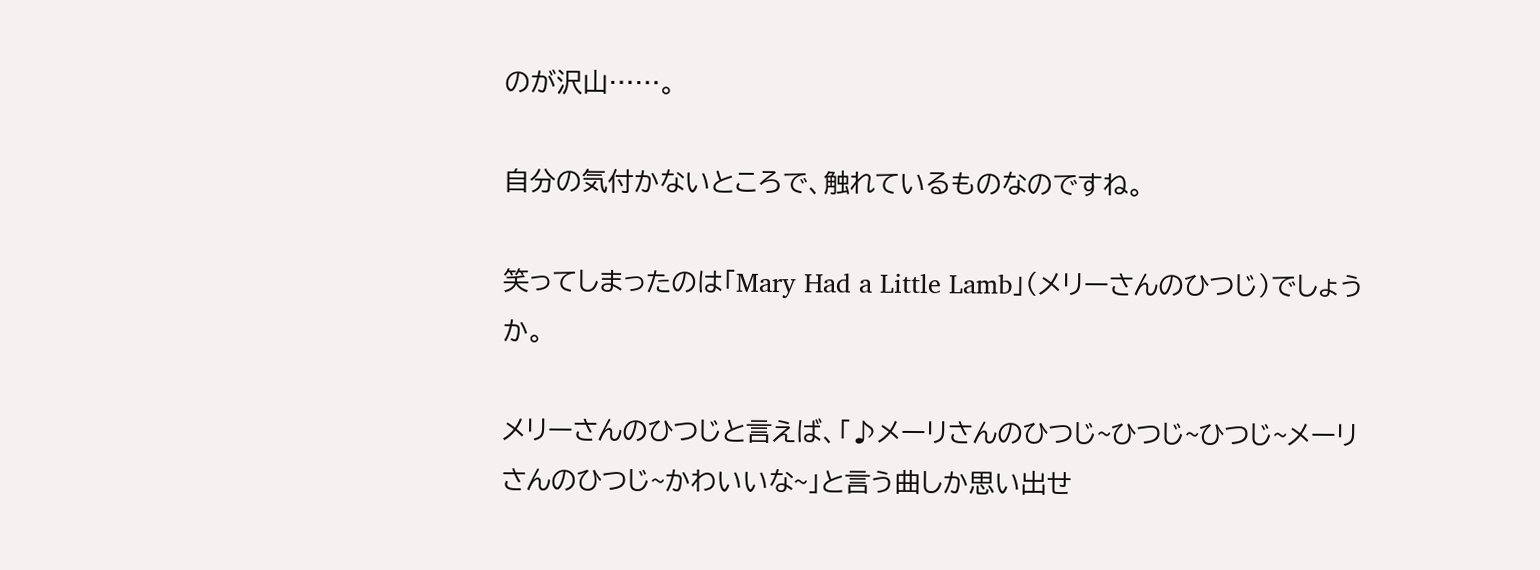のが沢山……。

自分の気付かないところで、触れているものなのですね。

笑ってしまったのは「Mary Had a Little Lamb」(メリーさんのひつじ)でしょうか。

メリーさんのひつじと言えば、「♪メーリさんのひつじ~ひつじ~ひつじ~メーリさんのひつじ~かわいいな~」と言う曲しか思い出せ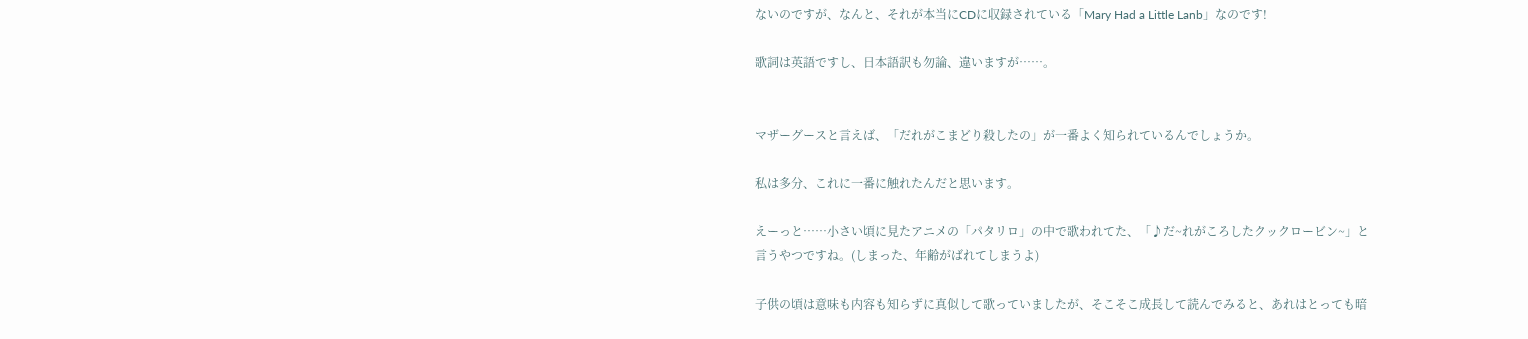ないのですが、なんと、それが本当にCDに収録されている「Mary Had a Little Lanb」なのです!

歌詞は英語ですし、日本語訳も勿論、違いますが……。


マザーグースと言えば、「だれがこまどり殺したの」が一番よく知られているんでしょうか。

私は多分、これに一番に触れたんだと思います。

えーっと……小さい頃に見たアニメの「パタリロ」の中で歌われてた、「♪だ~れがころしたクックロービン~」と言うやつですね。(しまった、年齢がばれてしまうよ)

子供の頃は意味も内容も知らずに真似して歌っていましたが、そこそこ成長して読んでみると、あれはとっても暗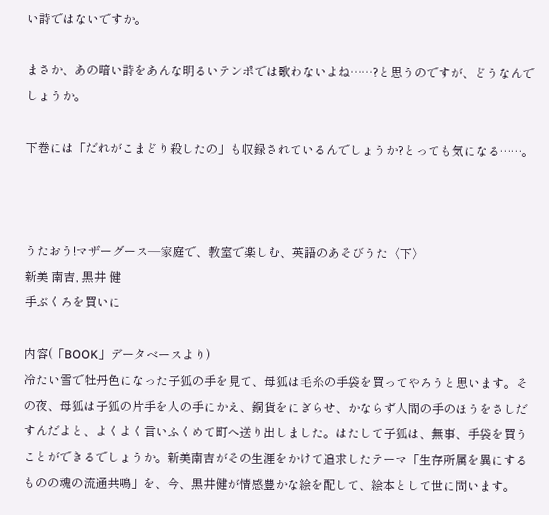い詩ではないですか。

まさか、あの暗い詩をあんな明るいテンポでは歌わないよね……?と思うのですが、どうなんでしょうか。

下巻には「だれがこまどり殺したの」も収録されているんでしょうか?とっても気になる……。



うたおう!マザーグース―家庭で、教室で楽しむ、英語のあそびうた〈下〉
新美 南吉, 黒井 健
手ぶくろを買いに

内容(「BOOK」データベースより)
冷たい雪で牡丹色になった子狐の手を見て、母狐は毛糸の手袋を買ってやろうと思います。その夜、母狐は子狐の片手を人の手にかえ、銅貨をにぎらせ、かならず人間の手のほうをさしだすんだよと、よくよく言いふくめて町へ送り出しました。はたして子狐は、無事、手袋を買うことができるでしょうか。新美南吉がその生涯をかけて追求したテーマ「生存所属を異にするものの魂の流通共鳴」を、今、黒井健が情感豊かな絵を配して、絵本として世に問います。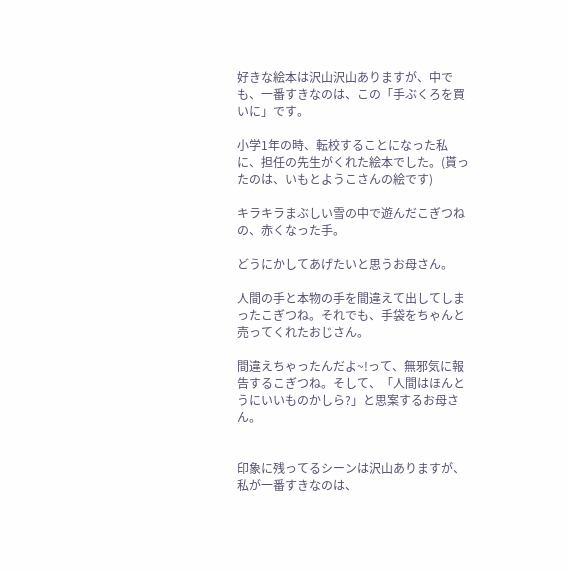好きな絵本は沢山沢山ありますが、中でも、一番すきなのは、この「手ぶくろを買いに」です。

小学1年の時、転校することになった私に、担任の先生がくれた絵本でした。(貰ったのは、いもとようこさんの絵です)

キラキラまぶしい雪の中で遊んだこぎつねの、赤くなった手。

どうにかしてあげたいと思うお母さん。

人間の手と本物の手を間違えて出してしまったこぎつね。それでも、手袋をちゃんと売ってくれたおじさん。

間違えちゃったんだよ~!って、無邪気に報告するこぎつね。そして、「人間はほんとうにいいものかしら?」と思案するお母さん。


印象に残ってるシーンは沢山ありますが、私が一番すきなのは、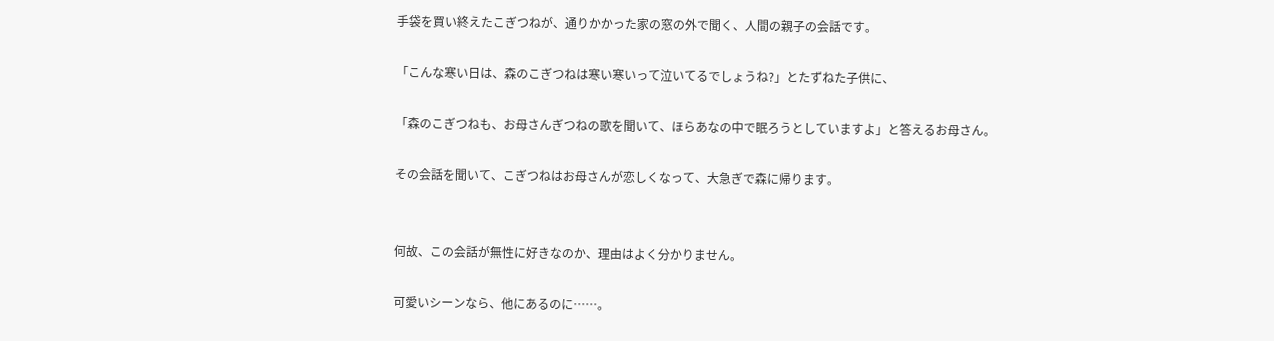手袋を買い終えたこぎつねが、通りかかった家の窓の外で聞く、人間の親子の会話です。

「こんな寒い日は、森のこぎつねは寒い寒いって泣いてるでしょうね?」とたずねた子供に、

「森のこぎつねも、お母さんぎつねの歌を聞いて、ほらあなの中で眠ろうとしていますよ」と答えるお母さん。

その会話を聞いて、こぎつねはお母さんが恋しくなって、大急ぎで森に帰ります。


何故、この会話が無性に好きなのか、理由はよく分かりません。

可愛いシーンなら、他にあるのに……。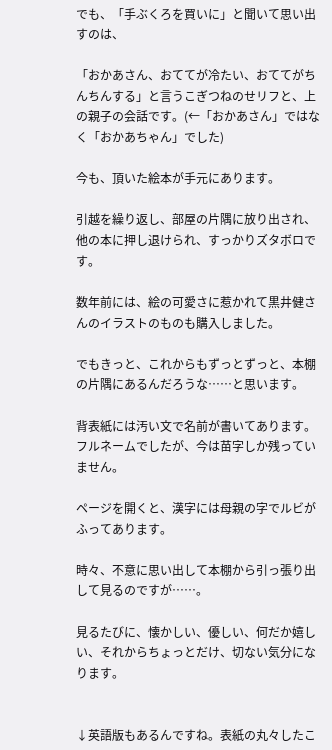でも、「手ぶくろを買いに」と聞いて思い出すのは、

「おかあさん、おててが冷たい、おててがちんちんする」と言うこぎつねのせリフと、上の親子の会話です。(←「おかあさん」ではなく「おかあちゃん」でした)

今も、頂いた絵本が手元にあります。

引越を繰り返し、部屋の片隅に放り出され、他の本に押し退けられ、すっかりズタボロです。

数年前には、絵の可愛さに惹かれて黒井健さんのイラストのものも購入しました。

でもきっと、これからもずっとずっと、本棚の片隅にあるんだろうな……と思います。

背表紙には汚い文で名前が書いてあります。フルネームでしたが、今は苗字しか残っていません。

ページを開くと、漢字には母親の字でルビがふってあります。

時々、不意に思い出して本棚から引っ張り出して見るのですが……。

見るたびに、懐かしい、優しい、何だか嬉しい、それからちょっとだけ、切ない気分になります。


↓英語版もあるんですね。表紙の丸々したこ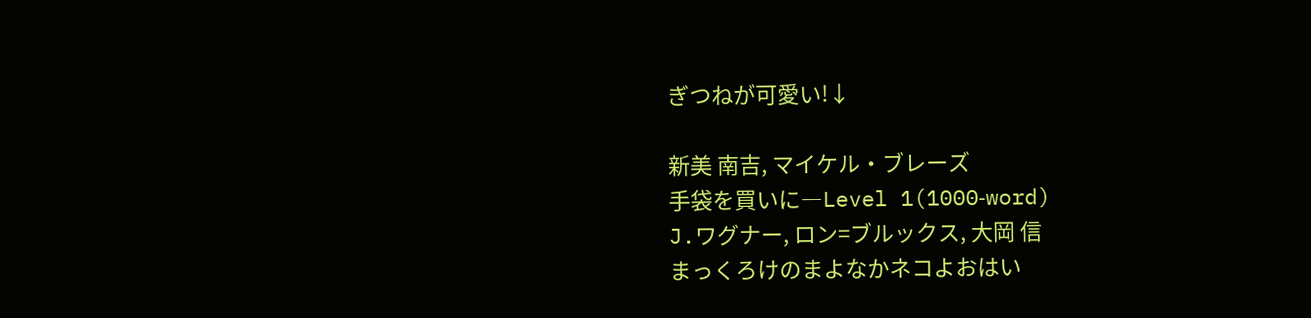ぎつねが可愛い!↓

新美 南吉, マイケル・ブレーズ
手袋を買いに―Level 1(1000‐word)
J.ワグナー, ロン=ブルックス, 大岡 信
まっくろけのまよなかネコよおはい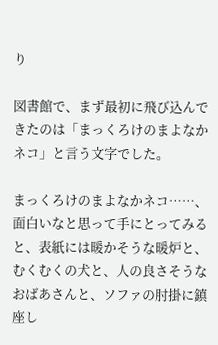り

図書館で、まず最初に飛び込んできたのは「まっくろけのまよなかネコ」と言う文字でした。

まっくろけのまよなかネコ……、面白いなと思って手にとってみると、表紙には暖かそうな暖炉と、むくむくの犬と、人の良さそうなおばあさんと、ソファの肘掛に鎮座し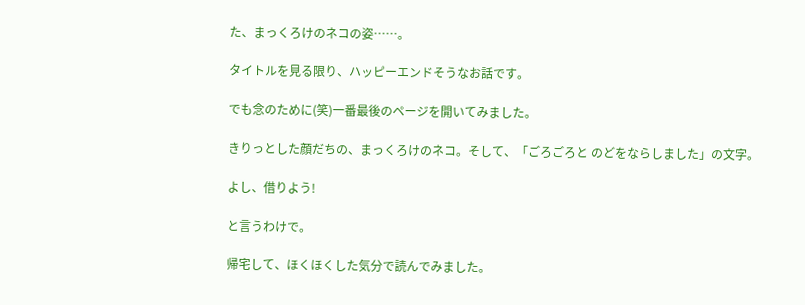た、まっくろけのネコの姿……。

タイトルを見る限り、ハッピーエンドそうなお話です。

でも念のために(笑)一番最後のページを開いてみました。

きりっとした顔だちの、まっくろけのネコ。そして、「ごろごろと のどをならしました」の文字。

よし、借りよう!

と言うわけで。

帰宅して、ほくほくした気分で読んでみました。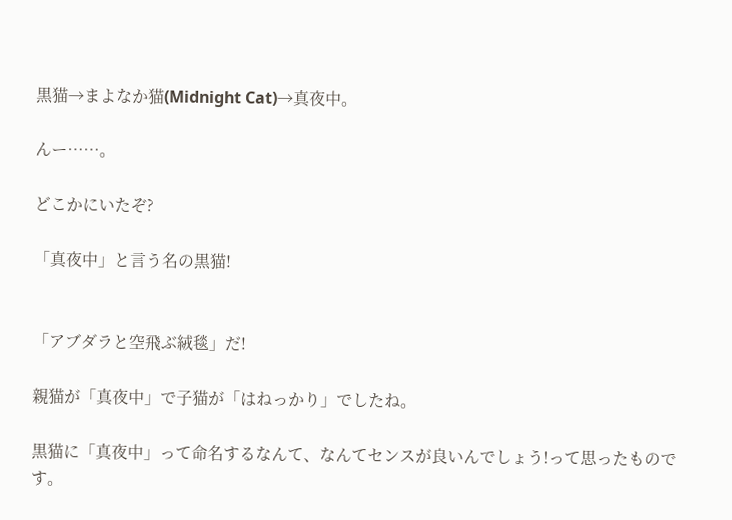黒猫→まよなか猫(Midnight Cat)→真夜中。

んー……。

どこかにいたぞ?

「真夜中」と言う名の黒猫!


「アブダラと空飛ぶ絨毯」だ!

親猫が「真夜中」で子猫が「はねっかり」でしたね。

黒猫に「真夜中」って命名するなんて、なんてセンスが良いんでしょう!って思ったものです。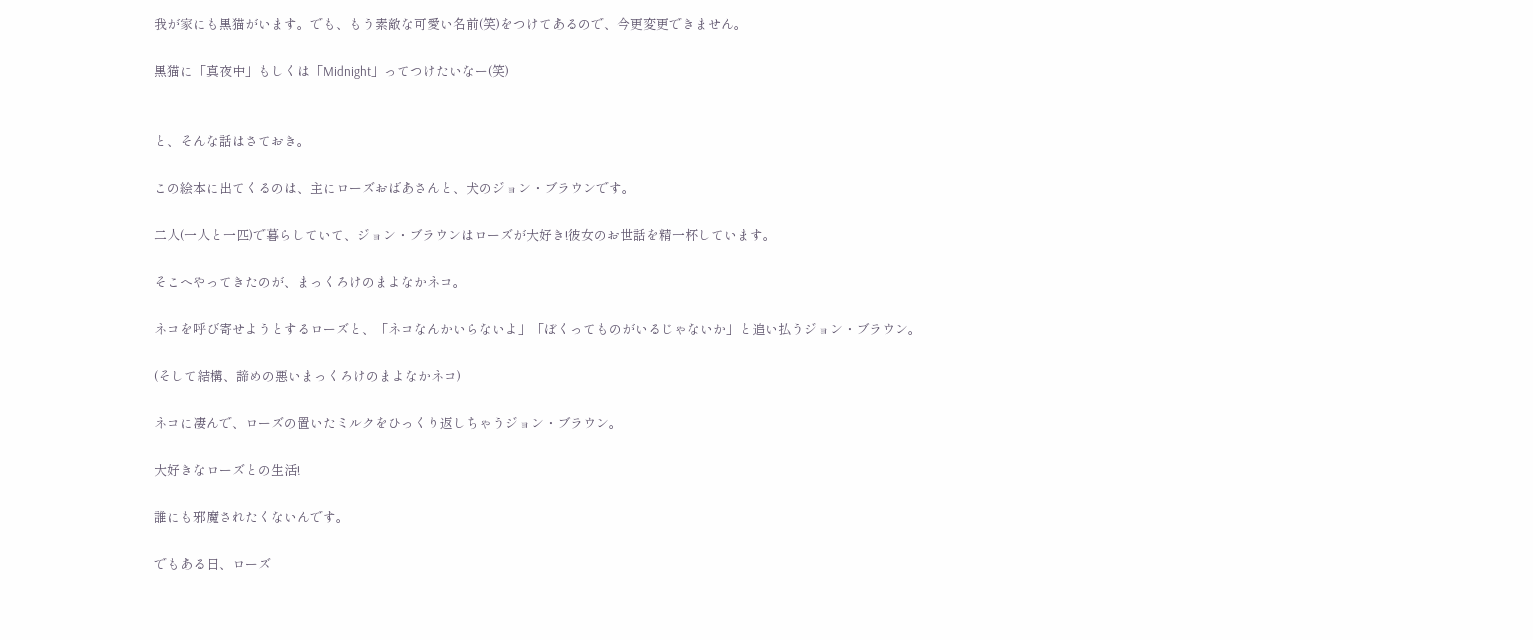我が家にも黒猫がいます。でも、もう素敵な可愛い名前(笑)をつけてあるので、今更変更できません。

黒猫に「真夜中」もしくは「Midnight」ってつけたいなー(笑)


と、そんな話はさておき。

この絵本に出てくるのは、主にローズおばあさんと、犬のジョン・ブラウンです。

二人(一人と一匹)で暮らしていて、ジョン・ブラウンはローズが大好き!彼女のお世話を精一杯しています。

そこへやってきたのが、まっくろけのまよなかネコ。

ネコを呼び寄せようとするローズと、「ネコなんかいらないよ」「ぼくってものがいるじゃないか」と追い払うジョン・ブラウン。

(そして結構、諦めの悪いまっくろけのまよなかネコ)

ネコに凄んで、ローズの置いたミルクをひっくり返しちゃうジョン・ブラウン。

大好きなローズとの生活!

誰にも邪魔されたくないんです。

でもある日、ローズ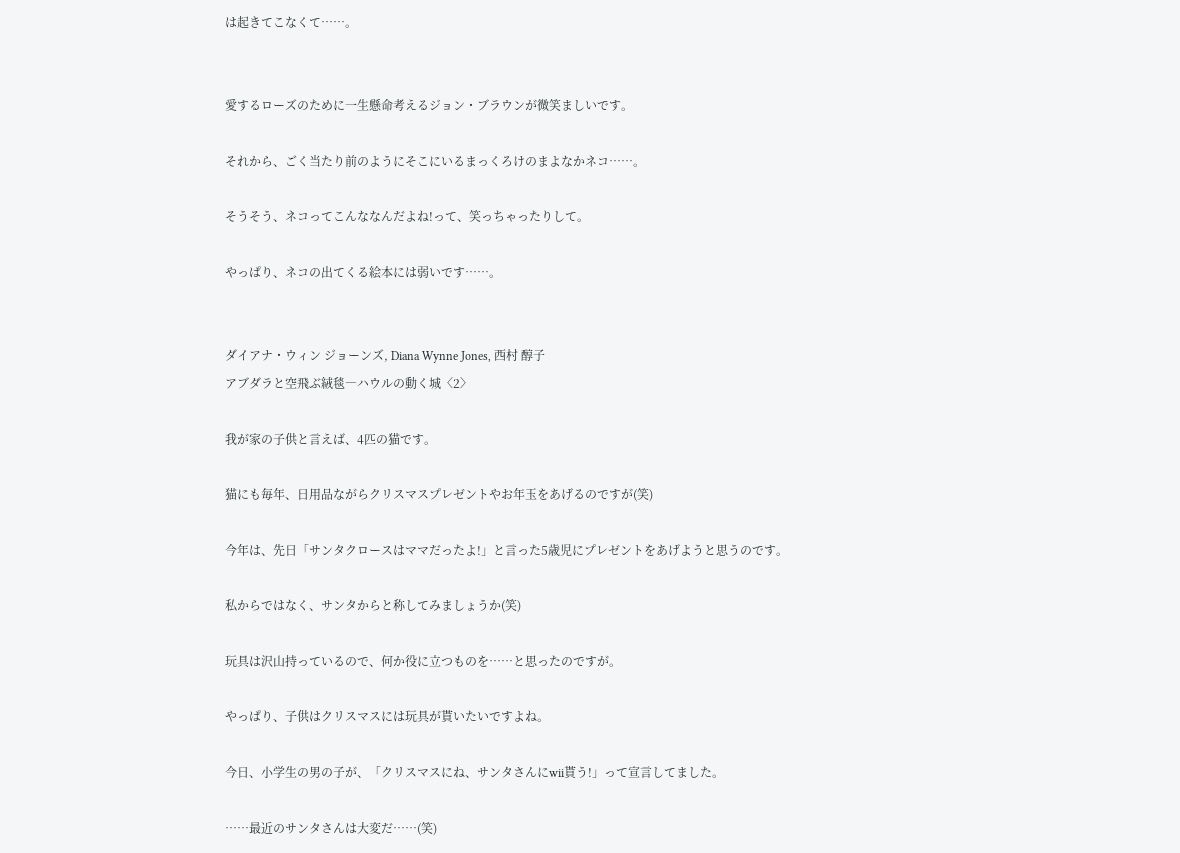は起きてこなくて……。


愛するローズのために一生懸命考えるジョン・ブラウンが微笑ましいです。

それから、ごく当たり前のようにそこにいるまっくろけのまよなかネコ……。

そうそう、ネコってこんななんだよね!って、笑っちゃったりして。

やっぱり、ネコの出てくる絵本には弱いです……。


ダイアナ・ウィン ジョーンズ, Diana Wynne Jones, 西村 醇子
アブダラと空飛ぶ絨毯―ハウルの動く城〈2〉

我が家の子供と言えば、4匹の猫です。

猫にも毎年、日用品ながらクリスマスプレゼントやお年玉をあげるのですが(笑)

今年は、先日「サンタクロースはママだったよ!」と言った5歳児にプレゼントをあげようと思うのです。

私からではなく、サンタからと称してみましょうか(笑)

玩具は沢山持っているので、何か役に立つものを……と思ったのですが。

やっぱり、子供はクリスマスには玩具が貰いたいですよね。

今日、小学生の男の子が、「クリスマスにね、サンタさんにwii貰う!」って宣言してました。

……最近のサンタさんは大変だ……(笑)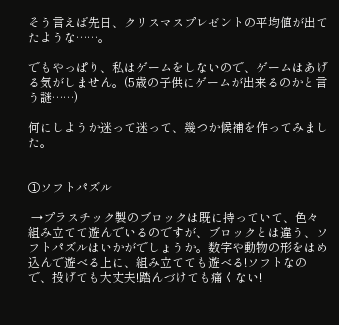そう言えば先日、クリスマスプレゼントの平均値が出てたような……。

でもやっぱり、私はゲームをしないので、ゲームはあげる気がしません。(5歳の子供にゲームが出来るのかと言う謎……)

何にしようか迷って迷って、幾つか候補を作ってみました。


①ソフトパズル

 →プラスチック製のブロックは既に持っていて、色々組み立てて遊んでいるのですが、ブロックとは違う、ソフトパズルはいかがでしょうか。数字や動物の形をはめ込んで遊べる上に、組み立てても遊べる!ソフトなので、投げても大丈夫!踏んづけても痛くない!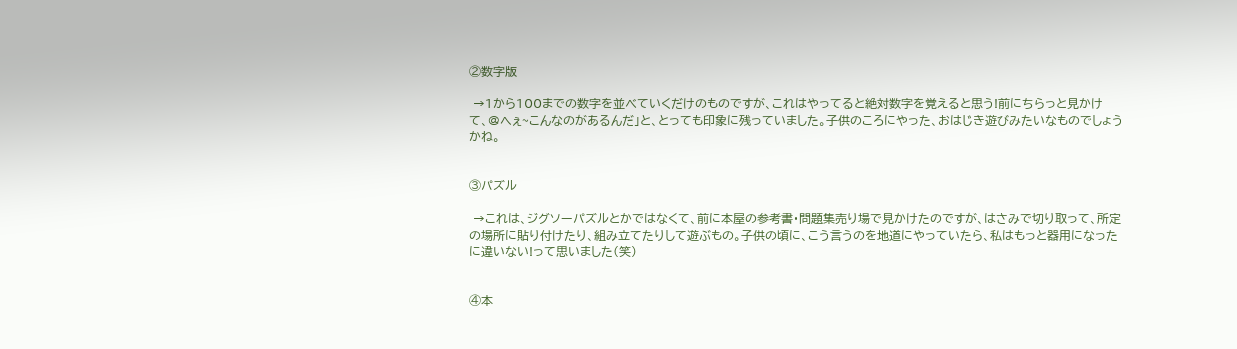②数字版

 →1から100までの数字を並べていくだけのものですが、これはやってると絶対数字を覚えると思う!前にちらっと見かけて、@へぇ~こんなのがあるんだ」と、とっても印象に残っていました。子供のころにやった、おはじき遊びみたいなものでしょうかね。


③パズル

 →これは、ジグソーパズルとかではなくて、前に本屋の参考書・問題集売り場で見かけたのですが、はさみで切り取って、所定の場所に貼り付けたり、組み立てたりして遊ぶもの。子供の頃に、こう言うのを地道にやっていたら、私はもっと器用になったに違いない!って思いました(笑)


④本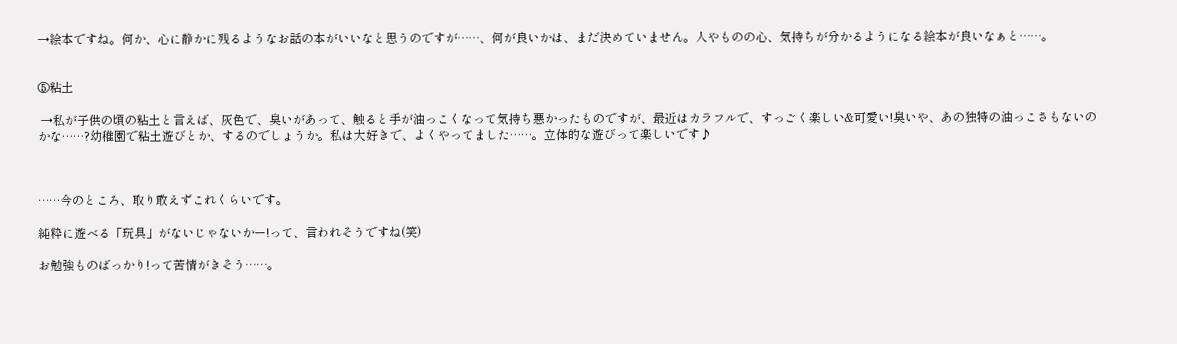→絵本ですね。何か、心に静かに残るようなお話の本がいいなと思うのですが……、何が良いかは、まだ決めていません。人やものの心、気持ちが分かるようになる絵本が良いなぁと……。


⑤粘土

 →私が子供の頃の粘土と言えば、灰色で、臭いがあって、触ると手が油っこくなって気持ち悪かったものですが、最近はカラフルで、すっごく楽しい&可愛い!臭いや、あの独特の油っこさもないのかな……?幼稚園で粘土遊びとか、するのでしょうか。私は大好きで、よくやってました……。立体的な遊びって楽しいです♪



……今のところ、取り敢えずこれくらいです。

純粋に遊べる「玩具」がないじゃないかー!って、言われそうですね(笑)

お勉強ものばっかり!って苦情がきそう……。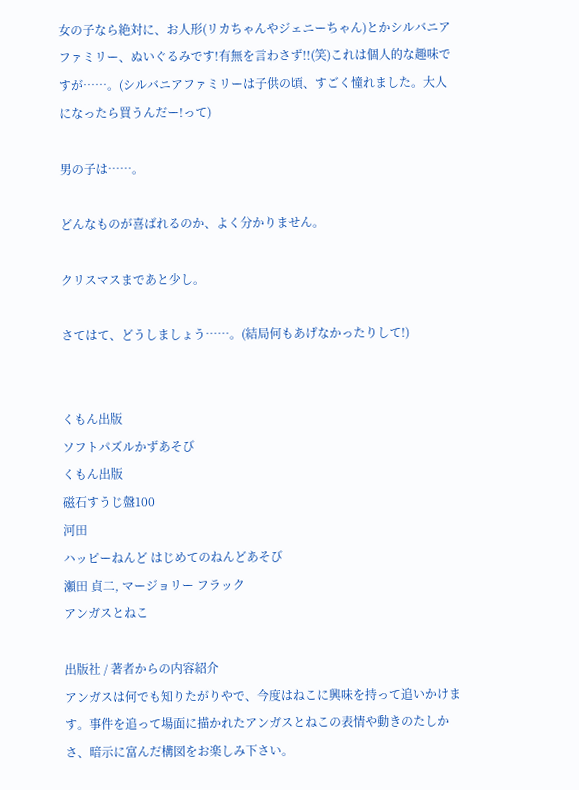女の子なら絶対に、お人形(リカちゃんやジェニーちゃん)とかシルバニアファミリー、ぬいぐるみです!有無を言わさず!!(笑)これは個人的な趣味ですが……。(シルバニアファミリーは子供の頃、すごく憧れました。大人になったら買うんだー!って)

男の子は……。

どんなものが喜ばれるのか、よく分かりません。

クリスマスまであと少し。

さてはて、どうしましょう……。(結局何もあげなかったりして!)


くもん出版
ソフトパズルかずあそび
くもん出版
磁石すうじ盤100
河田
ハッピーねんど はじめてのねんどあそび
瀬田 貞二, マージョリー フラック
アンガスとねこ

出版社 / 著者からの内容紹介
アンガスは何でも知りたがりやで、今度はねこに興味を持って追いかけます。事件を追って場面に描かれたアンガスとねこの表情や動きのたしかさ、暗示に富んだ構図をお楽しみ下さい。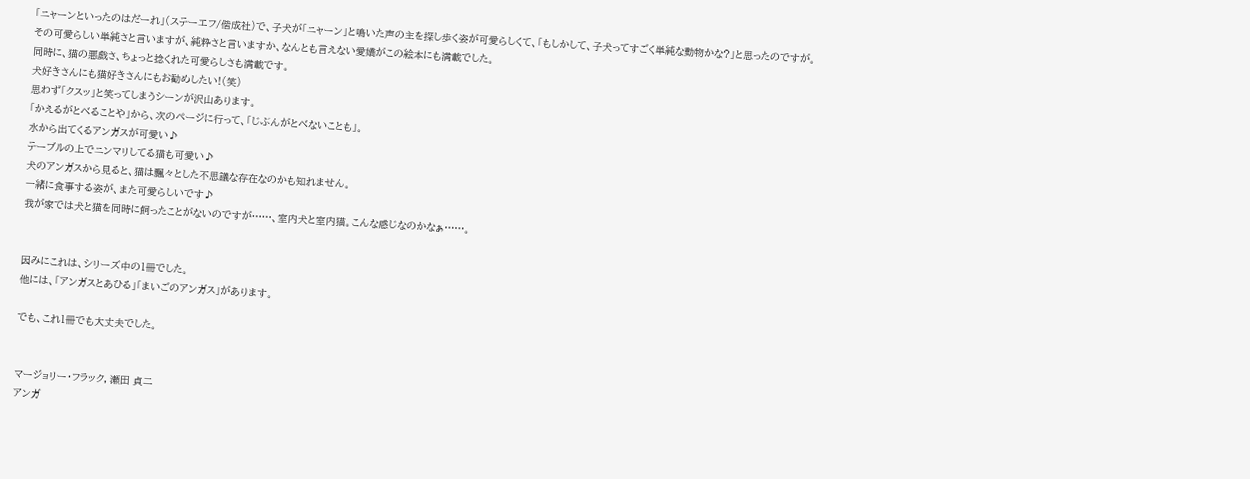「ニャーンといったのはだーれ」(ステーエフ/偕成社)で、子犬が「ニャーン」と鳴いた声の主を探し歩く姿が可愛らしくて、「もしかして、子犬ってすごく単純な動物かな?」と思ったのですが。
その可愛らしい単純さと言いますが、純粋さと言いますか、なんとも言えない愛嬌がこの絵本にも満載でした。
同時に、猫の悪戯さ、ちょっと捻くれた可愛らしさも満載です。
犬好きさんにも猫好きさんにもお勧めしたい!(笑)
思わず「クスッ」と笑ってしまうシーンが沢山あります。
「かえるがとべることや」から、次のページに行って、「じぶんがとべないことも」。
水から出てくるアンガスが可愛い♪
テーブルの上でニンマリしてる猫も可愛い♪
犬のアンガスから見ると、猫は飄々とした不思議な存在なのかも知れません。
一緒に食事する姿が、また可愛らしいです♪
我が家では犬と猫を同時に飼ったことがないのですが……、室内犬と室内猫。こんな感じなのかなぁ……。


因みにこれは、シリーズ中の1冊でした。
他には、「アンガスとあひる」「まいごのアンガス」があります。

でも、これ1冊でも大丈夫でした。


マージョリー・フラック, 瀬田 貞二
アンガ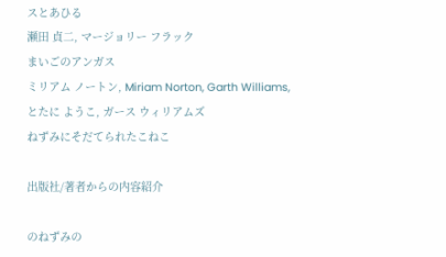スとあひる
瀬田 貞二, マージョリー フラック
まいごのアンガス
ミリアム ノートン, Miriam Norton, Garth Williams, とたに ようこ, ガース ウィリアムズ
ねずみにそだてられたこねこ

出版社/著者からの内容紹介

のねずみの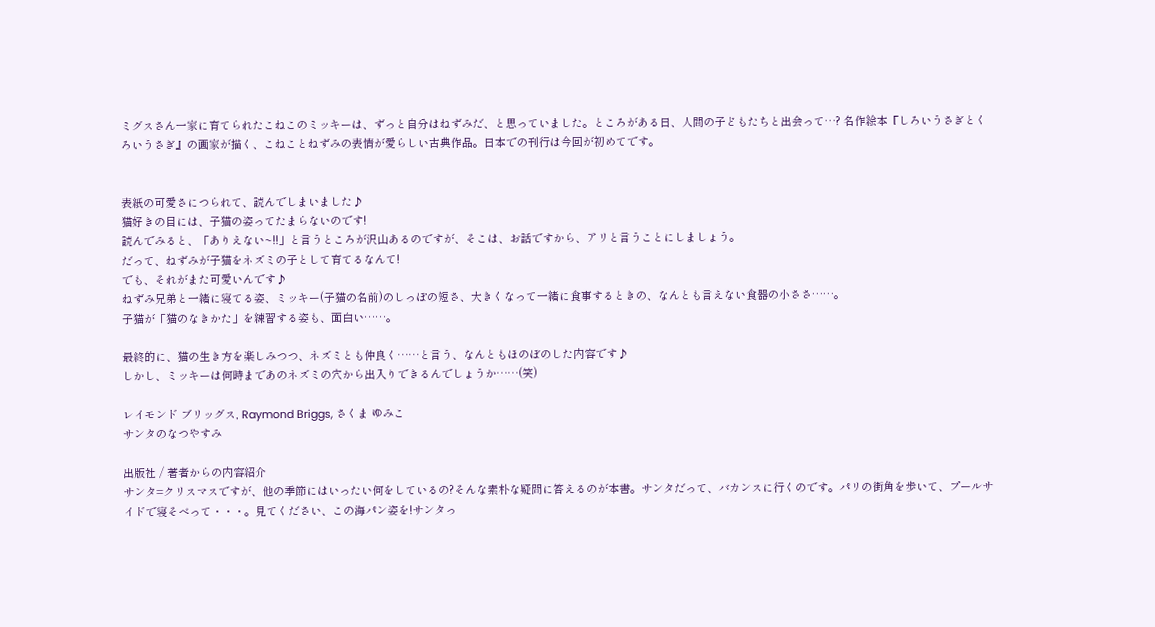ミグスさん一家に育てられたこねこのミッキーは、ずっと自分はねずみだ、と思っていました。ところがある日、人間の子どもたちと出会って…? 名作絵本『しろいうさぎとくろいうさぎ』の画家が描く、こねことねずみの表情が愛らしい古典作品。日本での刊行は今回が初めてです。


表紙の可愛さにつられて、読んでしまいました♪
猫好きの目には、子猫の姿ってたまらないのです!
読んでみると、「ありえない~!!」と言うところが沢山あるのですが、そこは、お話ですから、アリと言うことにしましょう。
だって、ねずみが子猫をネズミの子として育てるなんて!
でも、それがまた可愛いんです♪
ねずみ兄弟と一緒に寝てる姿、ミッキー(子猫の名前)のしっぽの短さ、大きくなって一緒に食事するときの、なんとも言えない食器の小ささ……。
子猫が「猫のなきかた」を練習する姿も、面白い……。

最終的に、猫の生き方を楽しみつつ、ネズミとも仲良く……と言う、なんともほのぼのした内容です♪
しかし、ミッキーは何時まであのネズミの穴から出入りできるんでしょうか……(笑)

レイモンド ブリッグス, Raymond Briggs, さくま ゆみこ
サンタのなつやすみ

出版社 / 著者からの内容紹介
サンタ=クリスマスですが、他の季節にはいったい何をしているの?そんな素朴な疑問に答えるのが本書。サンタだって、バカンスに行くのです。パリの街角を歩いて、プールサイドで寝そべって・・・。見てください、この海パン姿を!サンタっ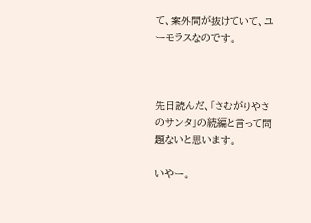て、案外間が抜けていて、ユーモラスなのです。



先日読んだ、「さむがりやさのサンタ」の続編と言って問題ないと思います。

いやー。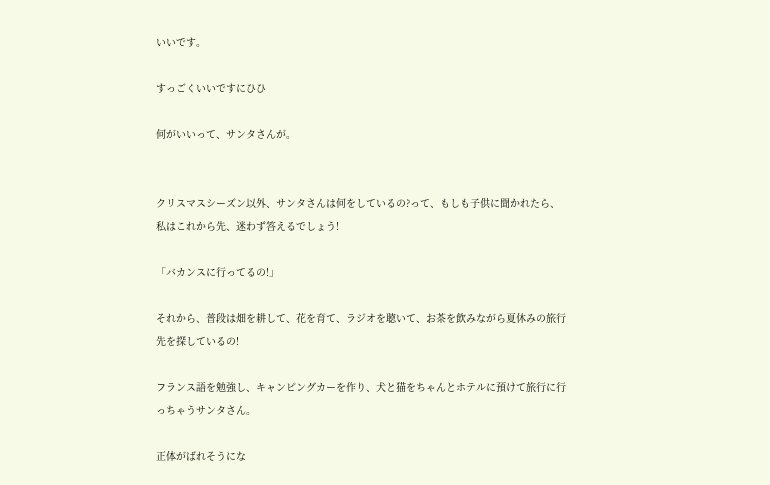いいです。

すっごくいいですにひひ

何がいいって、サンタさんが。


クリスマスシーズン以外、サンタさんは何をしているの?って、もしも子供に聞かれたら、私はこれから先、迷わず答えるでしょう!

「バカンスに行ってるの!」

それから、普段は畑を耕して、花を育て、ラジオを聴いて、お茶を飲みながら夏休みの旅行先を探しているの!

フランス語を勉強し、キャンピングカーを作り、犬と猫をちゃんとホテルに預けて旅行に行っちゃうサンタさん。

正体がばれそうにな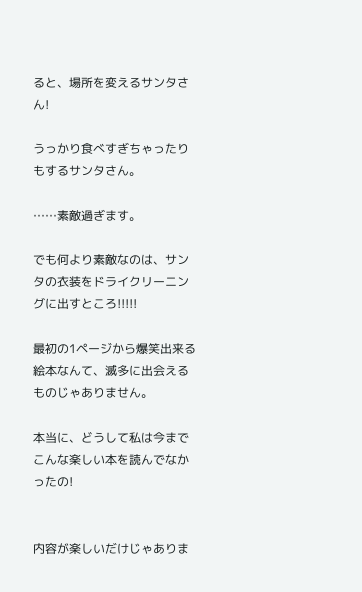ると、場所を変えるサンタさん!

うっかり食べすぎちゃったりもするサンタさん。

……素敵過ぎます。

でも何より素敵なのは、サンタの衣装をドライクリーニングに出すところ!!!!!

最初の1ページから爆笑出来る絵本なんて、滅多に出会えるものじゃありません。

本当に、どうして私は今までこんな楽しい本を読んでなかったの!


内容が楽しいだけじゃありま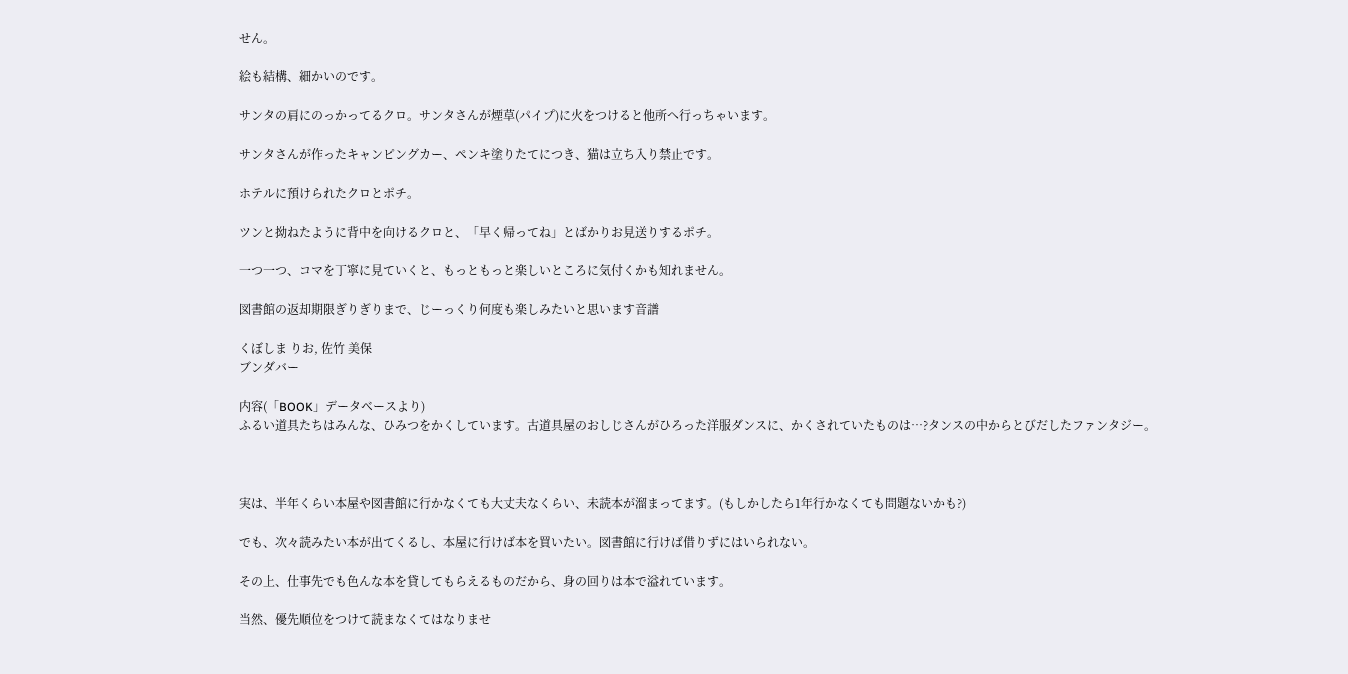せん。

絵も結構、細かいのです。

サンタの肩にのっかってるクロ。サンタさんが煙草(パイプ)に火をつけると他所へ行っちゃいます。

サンタさんが作ったキャンピングカー、ペンキ塗りたてにつき、猫は立ち入り禁止です。

ホテルに預けられたクロとポチ。

ツンと拗ねたように背中を向けるクロと、「早く帰ってね」とばかりお見送りするポチ。

一つ一つ、コマを丁寧に見ていくと、もっともっと楽しいところに気付くかも知れません。

図書館の返却期限ぎりぎりまで、じーっくり何度も楽しみたいと思います音譜

くぼしま りお, 佐竹 美保
ブンダバー

内容(「BOOK」データベースより)
ふるい道具たちはみんな、ひみつをかくしています。古道具屋のおしじさんがひろった洋服ダンスに、かくされていたものは…?タンスの中からとびだしたファンタジー。



実は、半年くらい本屋や図書館に行かなくても大丈夫なくらい、未読本が溜まってます。(もしかしたら1年行かなくても問題ないかも?)

でも、次々読みたい本が出てくるし、本屋に行けば本を買いたい。図書館に行けば借りずにはいられない。

その上、仕事先でも色んな本を貸してもらえるものだから、身の回りは本で溢れています。

当然、優先順位をつけて読まなくてはなりませ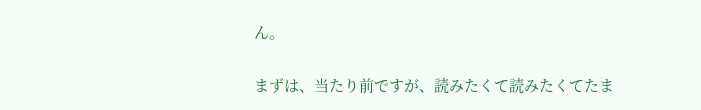ん。

まずは、当たり前ですが、読みたくて読みたくてたま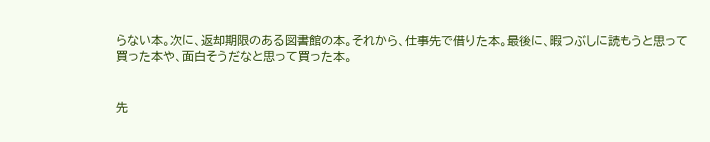らない本。次に、返却期限のある図書館の本。それから、仕事先で借りた本。最後に、暇つぶしに読もうと思って買った本や、面白そうだなと思って買った本。


先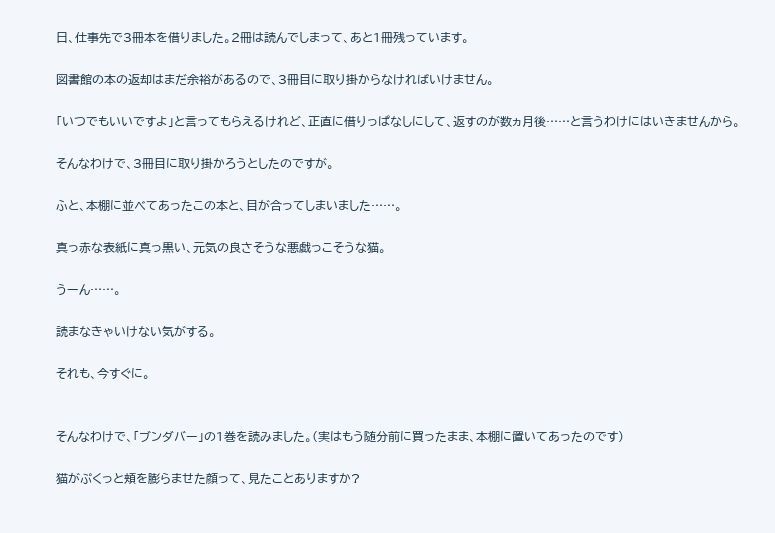日、仕事先で3冊本を借りました。2冊は読んでしまって、あと1冊残っています。

図書館の本の返却はまだ余裕があるので、3冊目に取り掛からなければいけません。

「いつでもいいですよ」と言ってもらえるけれど、正直に借りっぱなしにして、返すのが数ヵ月後……と言うわけにはいきませんから。

そんなわけで、3冊目に取り掛かろうとしたのですが。

ふと、本棚に並べてあったこの本と、目が合ってしまいました……。

真っ赤な表紙に真っ黒い、元気の良さそうな悪戯っこそうな猫。

うーん……。

読まなきゃいけない気がする。

それも、今すぐに。


そんなわけで、「ブンダバー」の1巻を読みました。(実はもう随分前に買ったまま、本棚に置いてあったのです)

猫がぷくっと頬を膨らませた顔って、見たことありますか?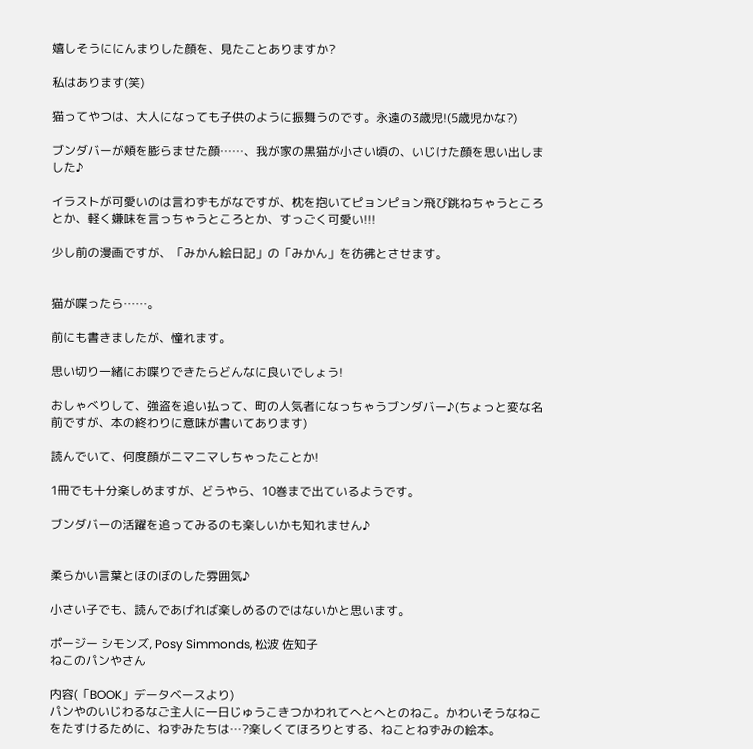嬉しそうににんまりした顔を、見たことありますか?

私はあります(笑)

猫ってやつは、大人になっても子供のように振舞うのです。永遠の3歳児!(5歳児かな?)

ブンダバーが頬を膨らませた顔……、我が家の黒猫が小さい頃の、いじけた顔を思い出しました♪

イラストが可愛いのは言わずもがなですが、枕を抱いてピョンピョン飛び跳ねちゃうところとか、軽く嫌味を言っちゃうところとか、すっごく可愛い!!!

少し前の漫画ですが、「みかん絵日記」の「みかん」を彷彿とさせます。


猫が喋ったら……。

前にも書きましたが、憧れます。

思い切り一緒にお喋りできたらどんなに良いでしょう!

おしゃべりして、強盗を追い払って、町の人気者になっちゃうブンダバー♪(ちょっと変な名前ですが、本の終わりに意味が書いてあります)

読んでいて、何度顔がニマニマしちゃったことか!

1冊でも十分楽しめますが、どうやら、10巻まで出ているようです。

ブンダバーの活躍を追ってみるのも楽しいかも知れません♪


柔らかい言葉とほのぼのした雰囲気♪

小さい子でも、読んであげれば楽しめるのではないかと思います。

ポージー シモンズ, Posy Simmonds, 松波 佐知子
ねこのパンやさん

内容(「BOOK」データベースより)
パンやのいじわるなご主人に一日じゅうこきつかわれてへとへとのねこ。かわいそうなねこをたすけるために、ねずみたちは…?楽しくてほろりとする、ねことねずみの絵本。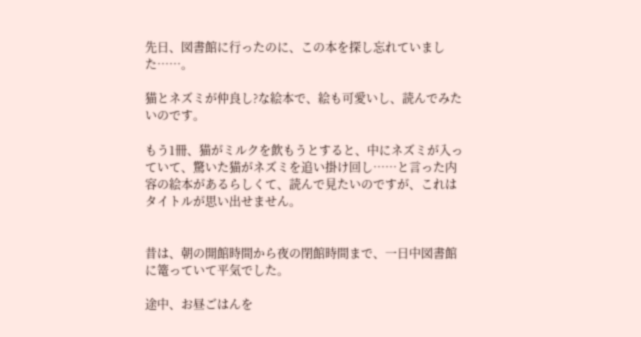先日、図書館に行ったのに、この本を探し忘れていました……。

猫とネズミが仲良し?な絵本で、絵も可愛いし、読んでみたいのです。

もう1冊、猫がミルクを飲もうとすると、中にネズミが入っていて、驚いた猫がネズミを追い掛け回し……と言った内容の絵本があるらしくて、読んで見たいのですが、これはタイトルが思い出せません。


昔は、朝の開館時間から夜の閉館時間まで、一日中図書館に篭っていて平気でした。

途中、お昼ごはんを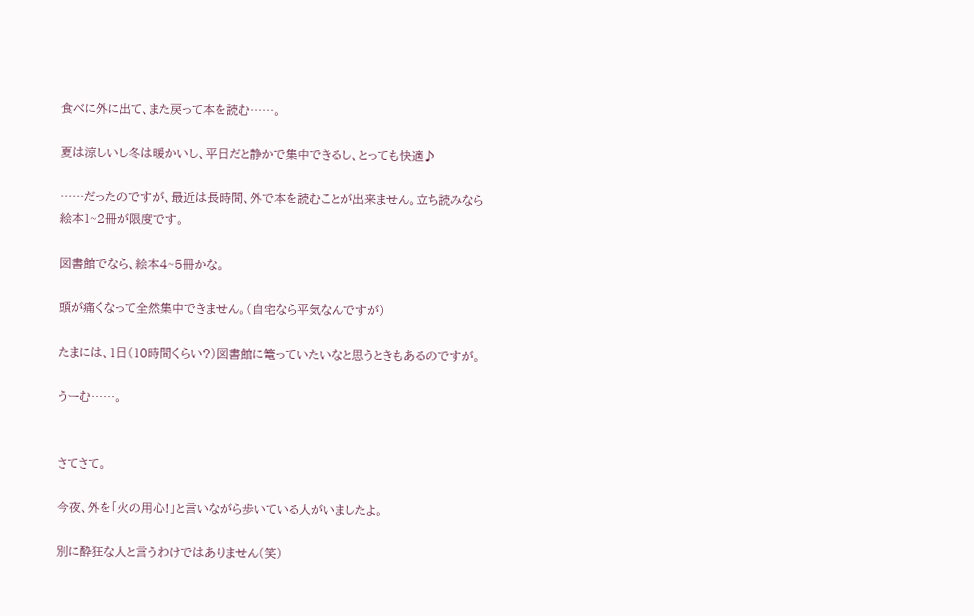食べに外に出て、また戻って本を読む……。

夏は涼しいし冬は暖かいし、平日だと静かで集中できるし、とっても快適♪

……だったのですが、最近は長時間、外で本を読むことが出来ません。立ち読みなら絵本1~2冊が限度です。

図書館でなら、絵本4~5冊かな。

頭が痛くなって全然集中できません。(自宅なら平気なんですが)

たまには、1日(10時間くらい?)図書館に篭っていたいなと思うときもあるのですが。

うーむ……。


さてさて。

今夜、外を「火の用心!」と言いながら歩いている人がいましたよ。

別に酔狂な人と言うわけではありません(笑)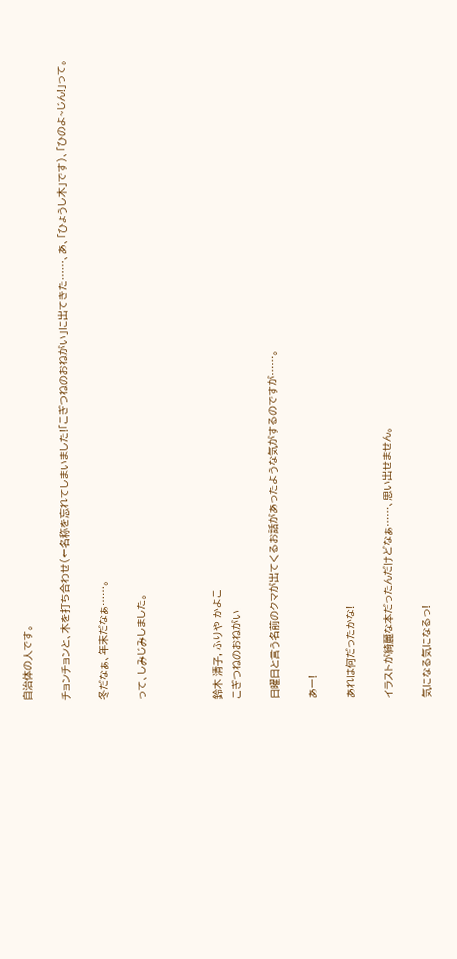自治体の人です。

チョンチョンと、木を打ち合わせ(←名称を忘れてしまいました!「こぎつねのおねがい」に出てきた……、あ、「ひょうし木」です)、「ひのよ~じん!」って。

冬だなぁ、年末だなぁ……。

って、しみじみしました。



鈴木 清子, ふりや かよこ
こぎつねのおねがい

日曜日と言う名前のクマが出てくるお話があったような気がするのですが……。

あー!

あれは何だったかな!

イラストが綺麗な本だったんだけどなぁ……、思い出せません。

気になる気になるっ!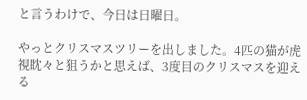と言うわけで、今日は日曜日。

やっとクリスマスツリーを出しました。4匹の猫が虎視眈々と狙うかと思えば、3度目のクリスマスを迎える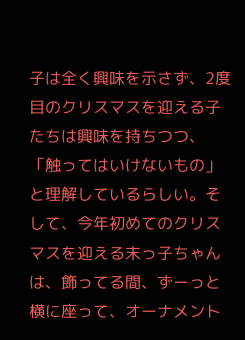子は全く興味を示さず、2度目のクリスマスを迎える子たちは興味を持ちつつ、「触ってはいけないもの」と理解しているらしい。そして、今年初めてのクリスマスを迎える末っ子ちゃんは、飾ってる間、ずーっと横に座って、オーナメント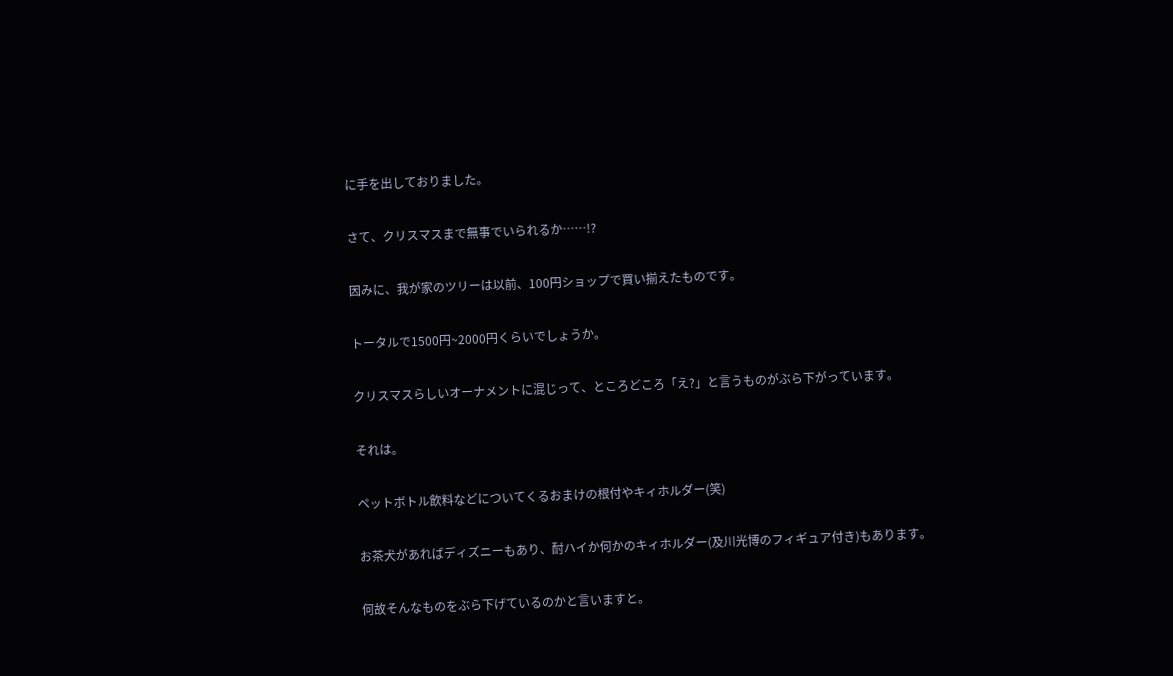に手を出しておりました。

さて、クリスマスまで無事でいられるか……!?

因みに、我が家のツリーは以前、100円ショップで買い揃えたものです。

トータルで1500円~2000円くらいでしょうか。

クリスマスらしいオーナメントに混じって、ところどころ「え?」と言うものがぶら下がっています。

それは。

ペットボトル飲料などについてくるおまけの根付やキィホルダー(笑)

お茶犬があればディズニーもあり、酎ハイか何かのキィホルダー(及川光博のフィギュア付き)もあります。

何故そんなものをぶら下げているのかと言いますと。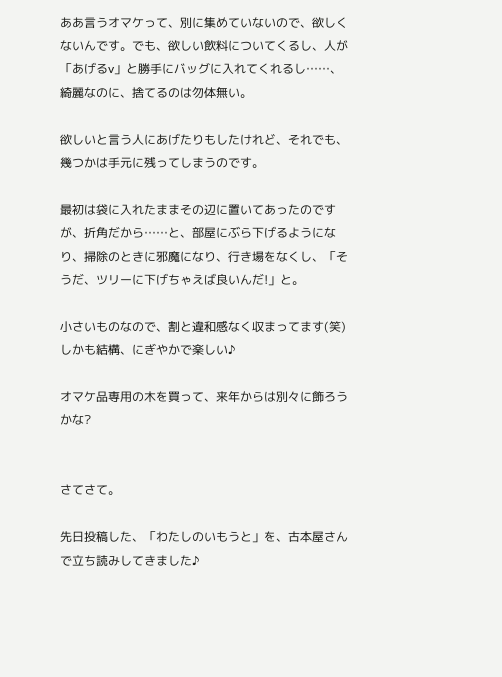ああ言うオマケって、別に集めていないので、欲しくないんです。でも、欲しい飲料についてくるし、人が「あげるv」と勝手にバッグに入れてくれるし……、綺麗なのに、捨てるのは勿体無い。

欲しいと言う人にあげたりもしたけれど、それでも、幾つかは手元に残ってしまうのです。

最初は袋に入れたままその辺に置いてあったのですが、折角だから……と、部屋にぶら下げるようになり、掃除のときに邪魔になり、行き場をなくし、「そうだ、ツリーに下げちゃえば良いんだ!」と。

小さいものなので、割と違和感なく収まってます(笑)しかも結構、にぎやかで楽しい♪

オマケ品専用の木を買って、来年からは別々に飾ろうかな?


さてさて。

先日投稿した、「わたしのいもうと」を、古本屋さんで立ち読みしてきました♪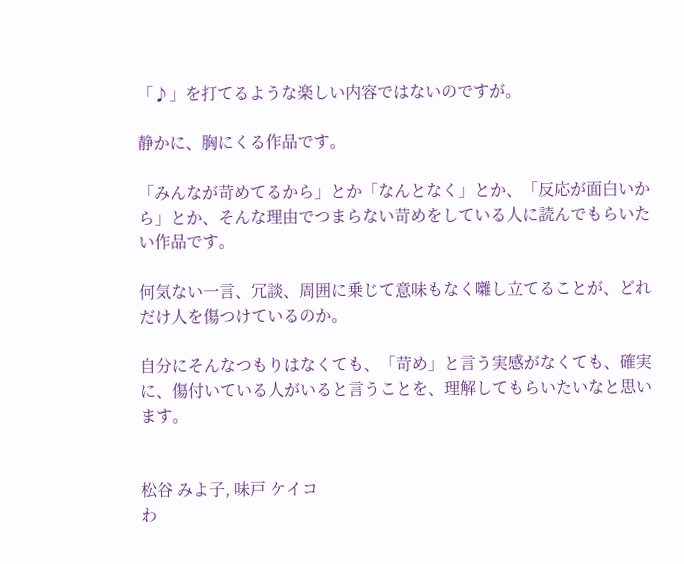「♪」を打てるような楽しい内容ではないのですが。

静かに、胸にくる作品です。

「みんなが苛めてるから」とか「なんとなく」とか、「反応が面白いから」とか、そんな理由でつまらない苛めをしている人に読んでもらいたい作品です。

何気ない一言、冗談、周囲に乗じて意味もなく囃し立てることが、どれだけ人を傷つけているのか。

自分にそんなつもりはなくても、「苛め」と言う実感がなくても、確実に、傷付いている人がいると言うことを、理解してもらいたいなと思います。


松谷 みよ子, 味戸 ケイコ
わ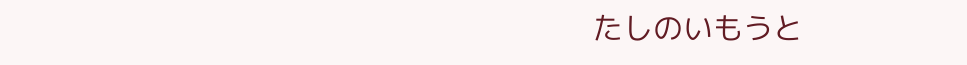たしのいもうと